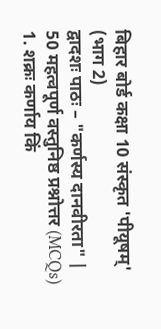बिहार बोर्ड कक्षा 10 संस्कृत 'पीयूषम्' (भाग 2)
द्वादशः पाठः – "कर्णस्य दानवीरता" | 50 महत्वपूर्ण वस्तुनिष्ठ प्रश्नोत्तर (MCQs)
1. शक्रः कर्णाय किं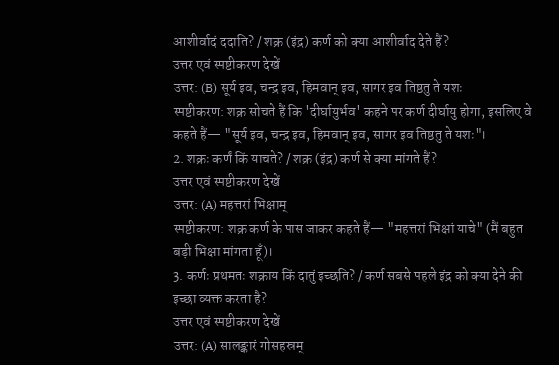आशीर्वादं ददाति? / शक्र (इंद्र) कर्ण को क्या आशीर्वाद देते हैं?
उत्तर एवं स्पष्टीकरण देखें
उत्तर: (B) सूर्य इव, चन्द्र इव, हिमवान् इव, सागर इव तिष्ठतु ते यशः
स्पष्टीकरण: शक्र सोचते हैं कि 'दीर्घायुर्भव' कहने पर कर्ण दीर्घायु होगा, इसलिए वे कहते हैं— "सूर्य इव, चन्द्र इव, हिमवान् इव, सागर इव तिष्ठतु ते यशः"।
2. शक्रः कर्णं किं याचते? / शक्र (इंद्र) कर्ण से क्या मांगते हैं?
उत्तर एवं स्पष्टीकरण देखें
उत्तर: (A) महत्तरां भिक्षाम्
स्पष्टीकरण: शक्र कर्ण के पास जाकर कहते हैं— "महत्तरां भिक्षां याचे" (मैं बहुत बड़ी भिक्षा मांगता हूँ)।
3. कर्णः प्रथमतः शक्राय किं दातुं इच्छति? / कर्ण सबसे पहले इंद्र को क्या देने की इच्छा व्यक्त करता है?
उत्तर एवं स्पष्टीकरण देखें
उत्तर: (A) सालङ्कारं गोसहस्रम्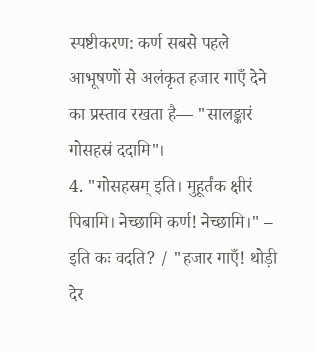स्पष्टीकरण: कर्ण सबसे पहले आभूषणों से अलंकृत हजार गाएँ देने का प्रस्ताव रखता है— "सालङ्कारं गोसहस्रं ददामि"।
4. "गोसहस्रम् इति। मुहूर्तंक क्षीरं पिबामि। नेच्छामि कर्ण! नेच्छामि।" – इति कः वदति? / "हजार गाएँ! थोड़ी देर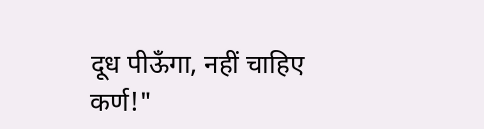दूध पीऊँगा, नहीं चाहिए कर्ण!"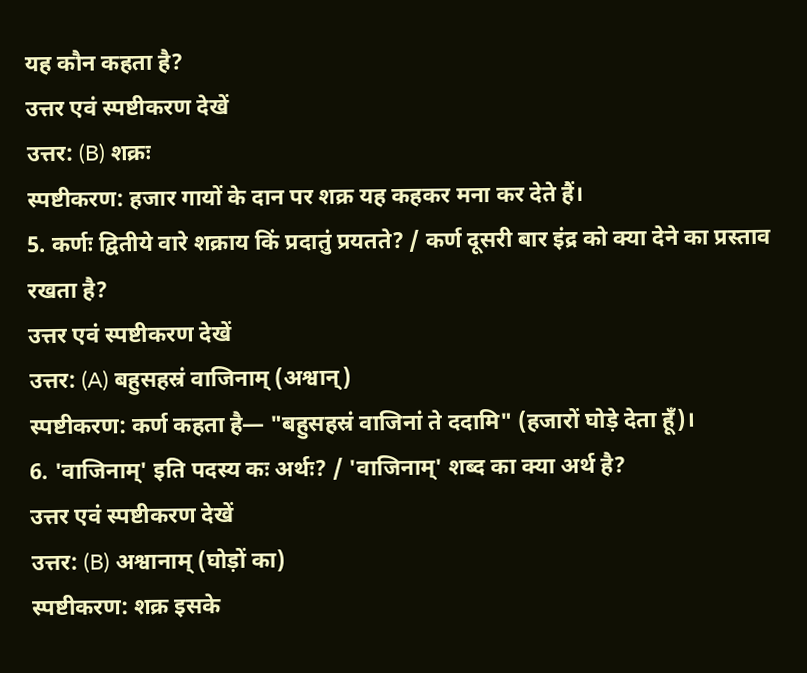यह कौन कहता है?
उत्तर एवं स्पष्टीकरण देखें
उत्तर: (B) शक्रः
स्पष्टीकरण: हजार गायों के दान पर शक्र यह कहकर मना कर देते हैं।
5. कर्णः द्वितीये वारे शक्राय किं प्रदातुं प्रयतते? / कर्ण दूसरी बार इंद्र को क्या देने का प्रस्ताव रखता है?
उत्तर एवं स्पष्टीकरण देखें
उत्तर: (A) बहुसहस्रं वाजिनाम् (अश्वान्)
स्पष्टीकरण: कर्ण कहता है— "बहुसहस्रं वाजिनां ते ददामि" (हजारों घोड़े देता हूँ)।
6. 'वाजिनाम्' इति पदस्य कः अर्थः? / 'वाजिनाम्' शब्द का क्या अर्थ है?
उत्तर एवं स्पष्टीकरण देखें
उत्तर: (B) अश्वानाम् (घोड़ों का)
स्पष्टीकरण: शक्र इसके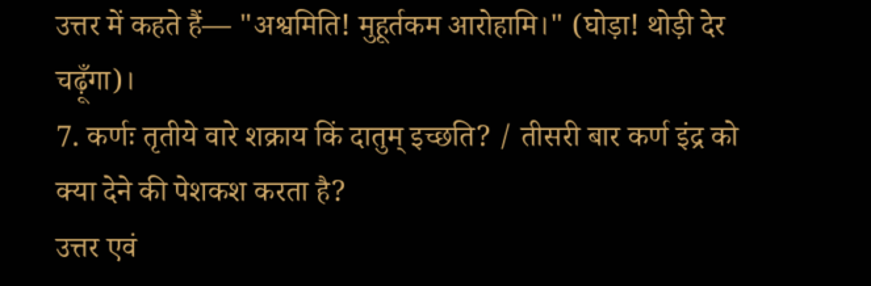उत्तर में कहते हैं— "अश्वमिति! मुहूर्तकम आरोहामि।" (घोड़ा! थोड़ी देर चढ़ूँगा)।
7. कर्णः तृतीये वारे शक्राय किं दातुम् इच्छति? / तीसरी बार कर्ण इंद्र को क्या देने की पेशकश करता है?
उत्तर एवं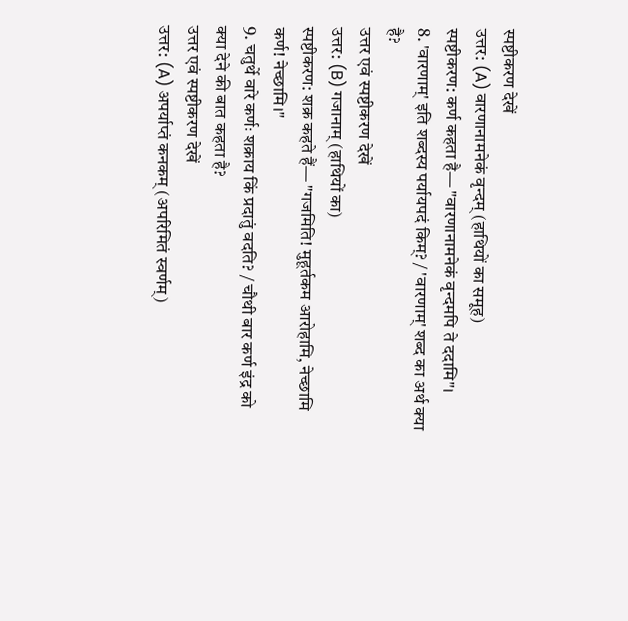स्पष्टीकरण देखें
उत्तर: (A) वारणानामनेकं वृन्दम् (हाथियों का समूह)
स्पष्टीकरण: कर्ण कहता है— "वारणानामनेकं वृन्दमपि ते ददामि"।
8. 'वारणाम्' इति शब्दस्य पर्यायपदं किम्? / 'वारणाम्' शब्द का अर्थ क्या है?
उत्तर एवं स्पष्टीकरण देखें
उत्तर: (B) गजानाम् (हाथियों का)
स्पष्टीकरण: शक्र कहते हैं— "गजमिति! मुहूर्तकम आरोहामि, नेच्छामि कर्ण! नेच्छामि।"
9. चतुर्थे वारे कर्णः शक्राय किं प्रदातुं वदति? / चौथी बार कर्ण इंद्र को क्या देने की बात कहता है?
उत्तर एवं स्पष्टीकरण देखें
उत्तर: (A) अपर्याप्तं कनकम् (अपरिमितं स्वर्णम्)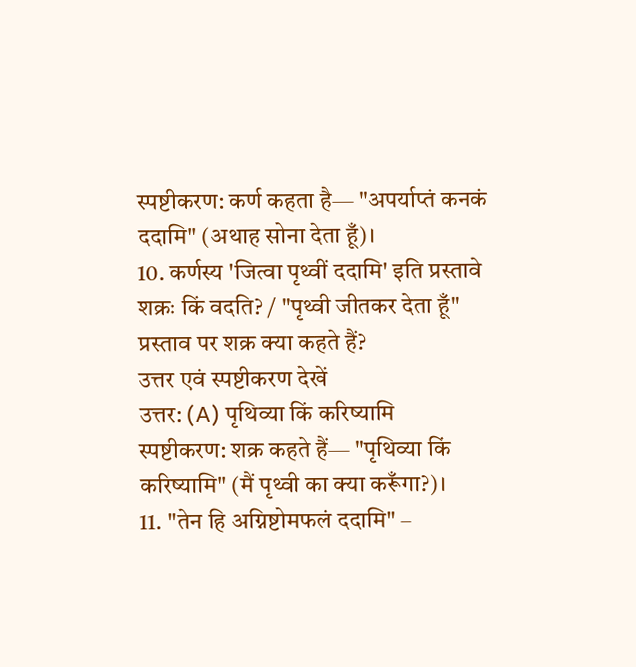स्पष्टीकरण: कर्ण कहता है— "अपर्याप्तं कनकं ददामि" (अथाह सोना देता हूँ)।
10. कर्णस्य 'जित्वा पृथ्वीं ददामि' इति प्रस्तावे शक्रः किं वदति? / "पृथ्वी जीतकर देता हूँ" प्रस्ताव पर शक्र क्या कहते हैं?
उत्तर एवं स्पष्टीकरण देखें
उत्तर: (A) पृथिव्या किं करिष्यामि
स्पष्टीकरण: शक्र कहते हैं— "पृथिव्या किं करिष्यामि" (मैं पृथ्वी का क्या करूँगा?)।
11. "तेन हि अग्निष्टोमफलं ददामि" –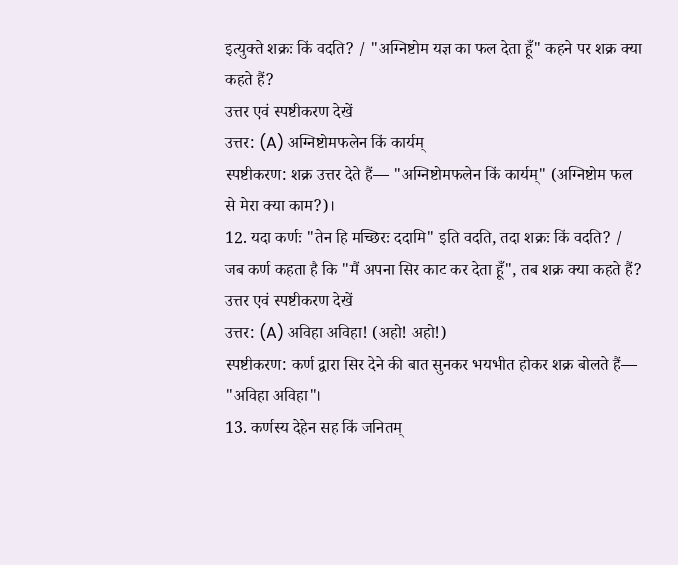इत्युक्ते शक्रः किं वदति? / "अग्निष्टोम यज्ञ का फल देता हूँ" कहने पर शक्र क्या कहते हैं?
उत्तर एवं स्पष्टीकरण देखें
उत्तर: (A) अग्निष्टोमफलेन किं कार्यम्
स्पष्टीकरण: शक्र उत्तर देते हैं— "अग्निष्टोमफलेन किं कार्यम्" (अग्निष्टोम फल से मेरा क्या काम?)।
12. यदा कर्णः "तेन हि मच्छिरः ददामि" इति वदति, तदा शक्रः किं वदति? / जब कर्ण कहता है कि "मैं अपना सिर काट कर देता हूँ", तब शक्र क्या कहते हैं?
उत्तर एवं स्पष्टीकरण देखें
उत्तर: (A) अविहा अविहा! (अहो! अहो!)
स्पष्टीकरण: कर्ण द्वारा सिर देने की बात सुनकर भयभीत होकर शक्र बोलते हैं— "अविहा अविहा"।
13. कर्णस्य देहेन सह किं जनितम्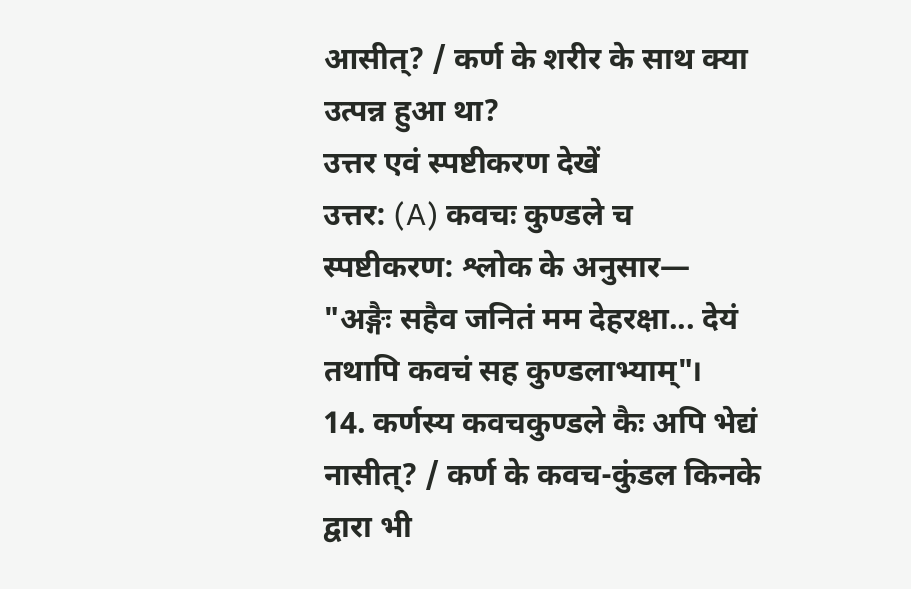आसीत्? / कर्ण के शरीर के साथ क्या उत्पन्न हुआ था?
उत्तर एवं स्पष्टीकरण देखें
उत्तर: (A) कवचः कुण्डले च
स्पष्टीकरण: श्लोक के अनुसार— "अङ्गैः सहैव जनितं मम देहरक्षा... देयं तथापि कवचं सह कुण्डलाभ्याम्"।
14. कर्णस्य कवचकुण्डले कैः अपि भेद्यं नासीत्? / कर्ण के कवच-कुंडल किनके द्वारा भी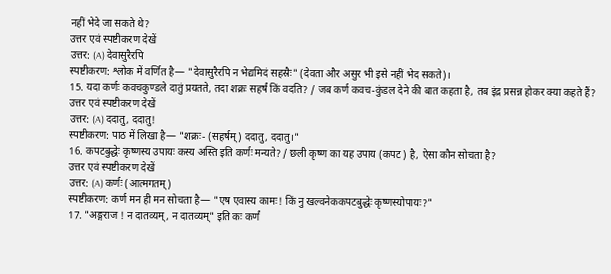नहीं भेदे जा सकते थे?
उत्तर एवं स्पष्टीकरण देखें
उत्तर: (A) देवासुरैरपि
स्पष्टीकरण: श्लोक में वर्णित है— "देवासुरैरपि न भेद्यमिदं सहस्रैः" (देवता और असुर भी इसे नहीं भेद सकते)।
15. यदा कर्णः कवचकुण्डले दातुं प्रयतते, तदा शक्रः सहर्षं किं वदति? / जब कर्ण कवच-कुंडल देने की बात कहता है, तब इंद्र प्रसन्न होकर क्या कहते हैं?
उत्तर एवं स्पष्टीकरण देखें
उत्तर: (A) ददातु, ददातु!
स्पष्टीकरण: पाठ में लिखा है— "शक्रः- (सहर्षम्) ददातु, ददातु।"
16. कपटबुद्धेः कृष्णस्य उपायः कस्य अस्ति इति कर्णः मन्यते? / छली कृष्ण का यह उपाय (कपट) है, ऐसा कौन सोचता है?
उत्तर एवं स्पष्टीकरण देखें
उत्तर: (A) कर्णः (आत्मगतम्)
स्पष्टीकरण: कर्ण मन ही मन सोचता है— "एष एवास्य कामः! किं नु खल्वनेककपटबुद्धेः कृष्णस्योपायः?"
17. "अङ्गराज ! न दातव्यम्, न दातव्यम्" इति कः कर्णं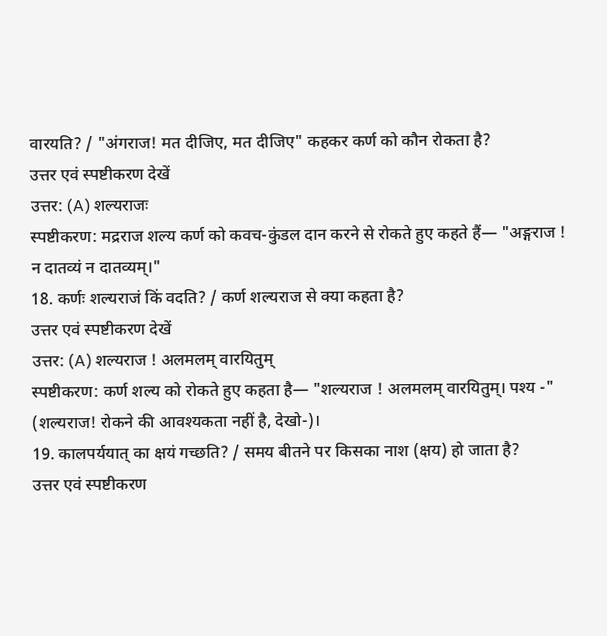वारयति? / "अंगराज! मत दीजिए, मत दीजिए" कहकर कर्ण को कौन रोकता है?
उत्तर एवं स्पष्टीकरण देखें
उत्तर: (A) शल्यराजः
स्पष्टीकरण: मद्रराज शल्य कर्ण को कवच-कुंडल दान करने से रोकते हुए कहते हैं— "अङ्गराज ! न दातव्यं न दातव्यम्।"
18. कर्णः शल्यराजं किं वदति? / कर्ण शल्यराज से क्या कहता है?
उत्तर एवं स्पष्टीकरण देखें
उत्तर: (A) शल्यराज ! अलमलम् वारयितुम्
स्पष्टीकरण: कर्ण शल्य को रोकते हुए कहता है— "शल्यराज ! अलमलम् वारयितुम्। पश्य -" (शल्यराज! रोकने की आवश्यकता नहीं है, देखो-)।
19. कालपर्ययात् का क्षयं गच्छति? / समय बीतने पर किसका नाश (क्षय) हो जाता है?
उत्तर एवं स्पष्टीकरण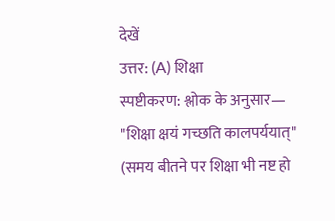देखें
उत्तर: (A) शिक्षा
स्पष्टीकरण: श्लोक के अनुसार— "शिक्षा क्षयं गच्छति कालपर्ययात्" (समय बीतने पर शिक्षा भी नष्ट हो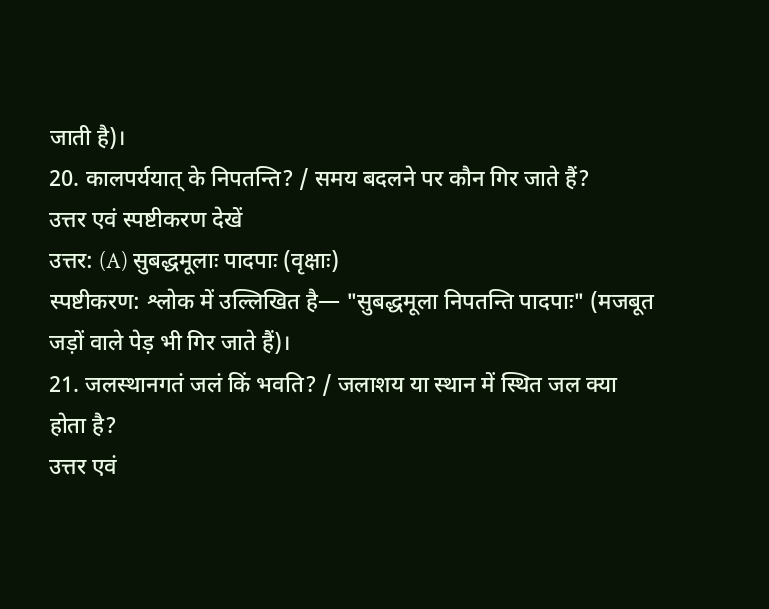जाती है)।
20. कालपर्ययात् के निपतन्ति? / समय बदलने पर कौन गिर जाते हैं?
उत्तर एवं स्पष्टीकरण देखें
उत्तर: (A) सुबद्धमूलाः पादपाः (वृक्षाः)
स्पष्टीकरण: श्लोक में उल्लिखित है— "सुबद्धमूला निपतन्ति पादपाः" (मजबूत जड़ों वाले पेड़ भी गिर जाते हैं)।
21. जलस्थानगतं जलं किं भवति? / जलाशय या स्थान में स्थित जल क्या होता है?
उत्तर एवं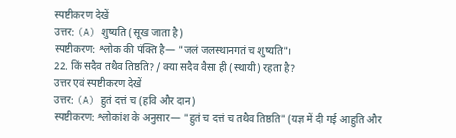स्पष्टीकरण देखें
उत्तर: (A) शुष्यति (सूख जाता है)
स्पष्टीकरण: श्लोक की पंक्ति है— "जलं जलस्थानगतं च शुष्यति"।
22. किं सदैव तथैव तिष्ठति? / क्या सदैव वैसा ही (स्थायी) रहता है?
उत्तर एवं स्पष्टीकरण देखें
उत्तर: (A) हुतं दत्तं च (हवि और दान)
स्पष्टीकरण: श्लोकांश के अनुसार— "हुतं च दत्तं च तथैव तिष्ठति" (यज्ञ में दी गई आहुति और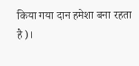किया गया दान हमेशा बना रहता है)।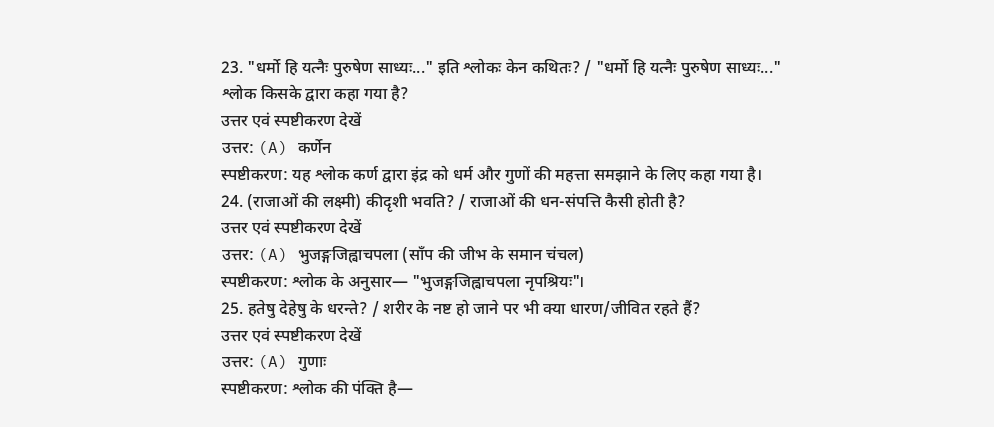23. "धर्मो हि यत्नैः पुरुषेण साध्यः..." इति श्लोकः केन कथितः? / "धर्मो हि यत्नैः पुरुषेण साध्यः..." श्लोक किसके द्वारा कहा गया है?
उत्तर एवं स्पष्टीकरण देखें
उत्तर: (A) कर्णेन
स्पष्टीकरण: यह श्लोक कर्ण द्वारा इंद्र को धर्म और गुणों की महत्ता समझाने के लिए कहा गया है।
24. (राजाओं की लक्ष्मी) कीदृशी भवति? / राजाओं की धन-संपत्ति कैसी होती है?
उत्तर एवं स्पष्टीकरण देखें
उत्तर: (A) भुजङ्गजिह्वाचपला (साँप की जीभ के समान चंचल)
स्पष्टीकरण: श्लोक के अनुसार— "भुजङ्गजिह्वाचपला नृपश्रियः"।
25. हतेषु देहेषु के धरन्ते? / शरीर के नष्ट हो जाने पर भी क्या धारण/जीवित रहते हैं?
उत्तर एवं स्पष्टीकरण देखें
उत्तर: (A) गुणाः
स्पष्टीकरण: श्लोक की पंक्ति है—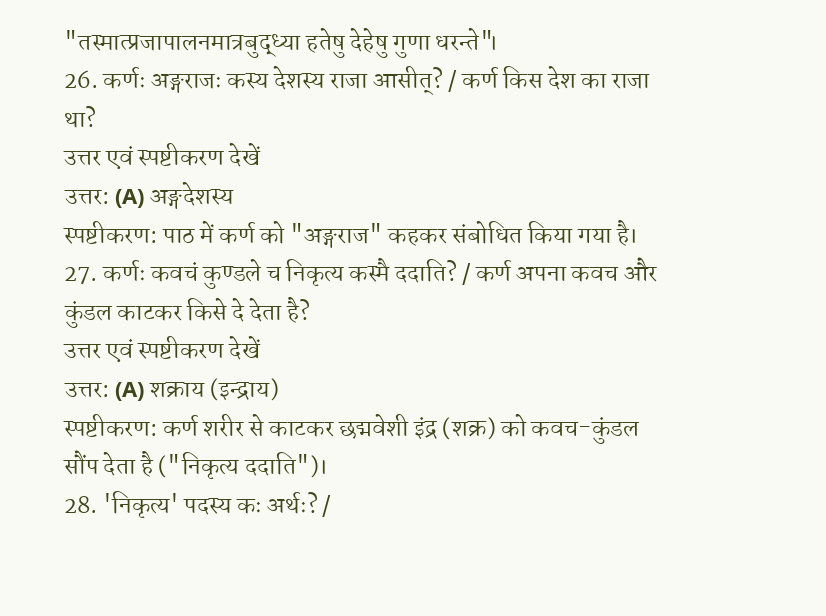"तस्मात्प्रजापालनमात्रबुद्ध्या हतेषु देहेषु गुणा धरन्ते"।
26. कर्णः अङ्गराजः कस्य देशस्य राजा आसीत्? / कर्ण किस देश का राजा था?
उत्तर एवं स्पष्टीकरण देखें
उत्तर: (A) अङ्गदेशस्य
स्पष्टीकरण: पाठ में कर्ण को "अङ्गराज" कहकर संबोधित किया गया है।
27. कर्णः कवचं कुण्डले च निकृत्य कस्मै ददाति? / कर्ण अपना कवच और कुंडल काटकर किसे दे देता है?
उत्तर एवं स्पष्टीकरण देखें
उत्तर: (A) शक्राय (इन्द्राय)
स्पष्टीकरण: कर्ण शरीर से काटकर छद्मवेशी इंद्र (शक्र) को कवच-कुंडल सौंप देता है ("निकृत्य ददाति")।
28. 'निकृत्य' पदस्य कः अर्थः? /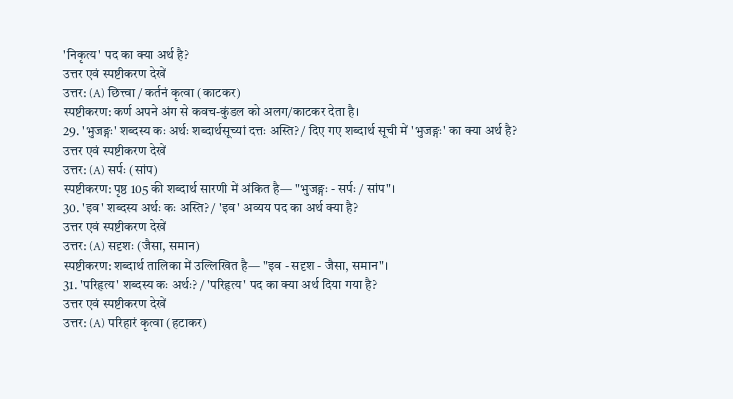'निकृत्य' पद का क्या अर्थ है?
उत्तर एवं स्पष्टीकरण देखें
उत्तर: (A) छित्त्वा / कर्तनं कृत्वा (काटकर)
स्पष्टीकरण: कर्ण अपने अंग से कवच-कुंडल को अलग/काटकर देता है।
29. 'भुजङ्गः' शब्दस्य कः अर्थः शब्दार्थसूच्यां दत्तः अस्ति? / दिए गए शब्दार्थ सूची में 'भुजङ्गः' का क्या अर्थ है?
उत्तर एवं स्पष्टीकरण देखें
उत्तर: (A) सर्पः (सांप)
स्पष्टीकरण: पृष्ठ 105 की शब्दार्थ सारणी में अंकित है— "भुजङ्गः - सर्पः / सांप"।
30. 'इव' शब्दस्य अर्थः कः अस्ति? / 'इव' अव्यय पद का अर्थ क्या है?
उत्तर एवं स्पष्टीकरण देखें
उत्तर: (A) सदृशः (जैसा, समान)
स्पष्टीकरण: शब्दार्थ तालिका में उल्लिखित है— "इव - सदृश - जैसा, समान"।
31. 'परिहृत्य' शब्दस्य कः अर्थः? / 'परिहृत्य' पद का क्या अर्थ दिया गया है?
उत्तर एवं स्पष्टीकरण देखें
उत्तर: (A) परिहारं कृत्वा (हटाकर)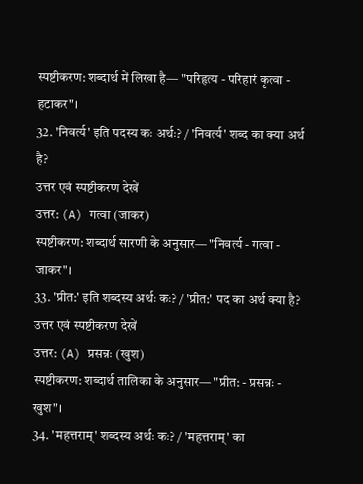स्पष्टीकरण: शब्दार्थ में लिखा है— "परिहृत्य - परिहारं कृत्वा - हटाकर"।
32. 'निवर्त्य' इति पदस्य कः अर्थः? / 'निवर्त्य' शब्द का क्या अर्थ है?
उत्तर एवं स्पष्टीकरण देखें
उत्तर: (A) गत्वा (जाकर)
स्पष्टीकरण: शब्दार्थ सारणी के अनुसार— "निवर्त्य - गत्वा - जाकर"।
33. 'प्रीत:' इति शब्दस्य अर्थः कः? / 'प्रीत:' पद का अर्थ क्या है?
उत्तर एवं स्पष्टीकरण देखें
उत्तर: (A) प्रसन्नः (खुश)
स्पष्टीकरण: शब्दार्थ तालिका के अनुसार— "प्रीत: - प्रसन्नः - खुश"।
34. 'महत्तराम्' शब्दस्य अर्थः कः? / 'महत्तराम्' का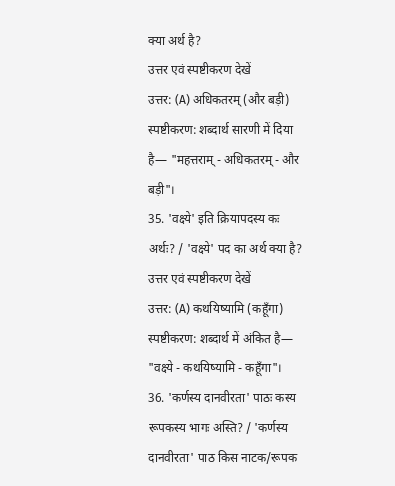क्या अर्थ है?
उत्तर एवं स्पष्टीकरण देखें
उत्तर: (A) अधिकतरम् (और बड़ी)
स्पष्टीकरण: शब्दार्थ सारणी में दिया है— "महत्तराम् - अधिकतरम् - और बड़ी"।
35. 'वक्ष्ये' इति क्रियापदस्य कः अर्थः? / 'वक्ष्ये' पद का अर्थ क्या है?
उत्तर एवं स्पष्टीकरण देखें
उत्तर: (A) कथयिष्यामि (कहूँगा)
स्पष्टीकरण: शब्दार्थ में अंकित है— "वक्ष्ये - कथयिष्यामि - कहूँगा"।
36. 'कर्णस्य दानवीरता' पाठः कस्य रूपकस्य भागः अस्ति? / 'कर्णस्य दानवीरता' पाठ किस नाटक/रूपक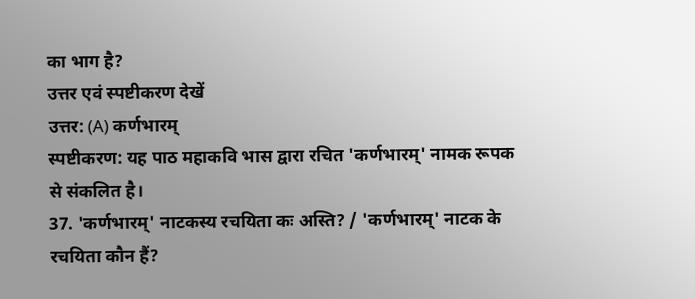का भाग है?
उत्तर एवं स्पष्टीकरण देखें
उत्तर: (A) कर्णभारम्
स्पष्टीकरण: यह पाठ महाकवि भास द्वारा रचित 'कर्णभारम्' नामक रूपक से संकलित है।
37. 'कर्णभारम्' नाटकस्य रचयिता कः अस्ति? / 'कर्णभारम्' नाटक के रचयिता कौन हैं?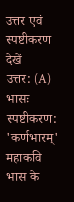उत्तर एवं स्पष्टीकरण देखें
उत्तर: (A) भासः
स्पष्टीकरण: 'कर्णभारम्' महाकवि भास के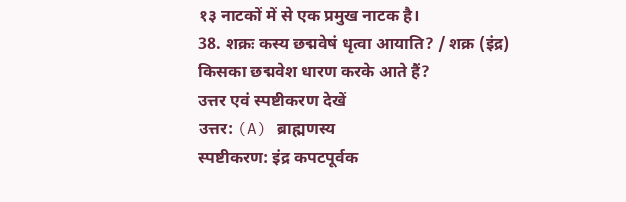१३ नाटकों में से एक प्रमुख नाटक है।
38. शक्रः कस्य छद्मवेषं धृत्वा आयाति? / शक्र (इंद्र) किसका छद्मवेश धारण करके आते हैं?
उत्तर एवं स्पष्टीकरण देखें
उत्तर: (A) ब्राह्मणस्य
स्पष्टीकरण: इंद्र कपटपूर्वक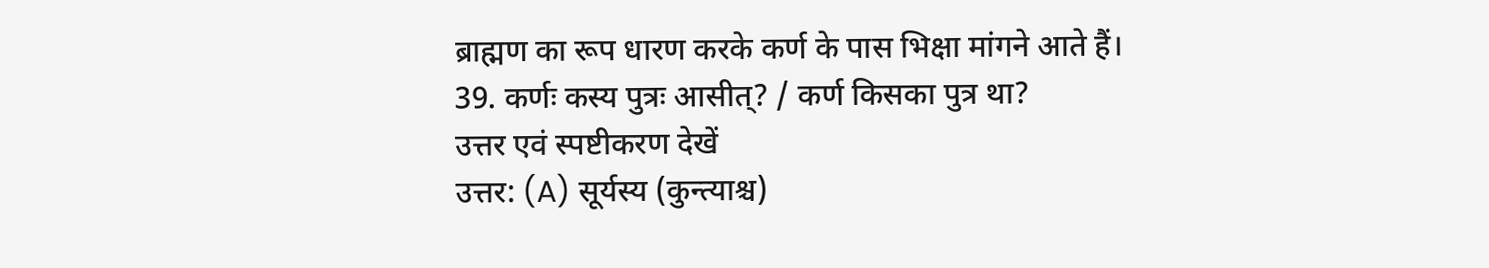ब्राह्मण का रूप धारण करके कर्ण के पास भिक्षा मांगने आते हैं।
39. कर्णः कस्य पुत्रः आसीत्? / कर्ण किसका पुत्र था?
उत्तर एवं स्पष्टीकरण देखें
उत्तर: (A) सूर्यस्य (कुन्त्याश्च)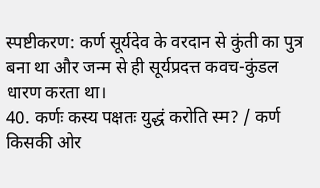स्पष्टीकरण: कर्ण सूर्यदेव के वरदान से कुंती का पुत्र बना था और जन्म से ही सूर्यप्रदत्त कवच-कुंडल धारण करता था।
40. कर्णः कस्य पक्षतः युद्धं करोति स्म? / कर्ण किसकी ओर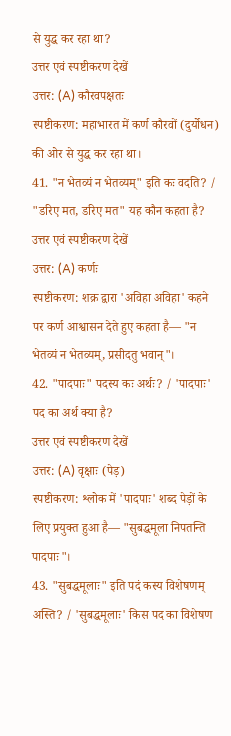से युद्ध कर रहा था?
उत्तर एवं स्पष्टीकरण देखें
उत्तर: (A) कौरवपक्षतः
स्पष्टीकरण: महाभारत में कर्ण कौरवों (दुर्योधन) की ओर से युद्ध कर रहा था।
41. "न भेतव्यं न भेतव्यम्" इति कः वदति? / "डरिए मत, डरिए मत" यह कौन कहता है?
उत्तर एवं स्पष्टीकरण देखें
उत्तर: (A) कर्णः
स्पष्टीकरण: शक्र द्वारा 'अविहा अविहा' कहने पर कर्ण आश्वासन देते हुए कहता है— "न भेतव्यं न भेतव्यम्, प्रसीदतु भवान्"।
42. "पादपाः" पदस्य कः अर्थः? / 'पादपाः' पद का अर्थ क्या है?
उत्तर एवं स्पष्टीकरण देखें
उत्तर: (A) वृक्षाः (पेड़)
स्पष्टीकरण: श्लोक में 'पादपाः' शब्द पेड़ों के लिए प्रयुक्त हुआ है— "सुबद्धमूला निपतन्ति पादपाः"।
43. "सुबद्धमूलाः" इति पदं कस्य विशेषणम् अस्ति? / 'सुबद्धमूलाः' किस पद का विशेषण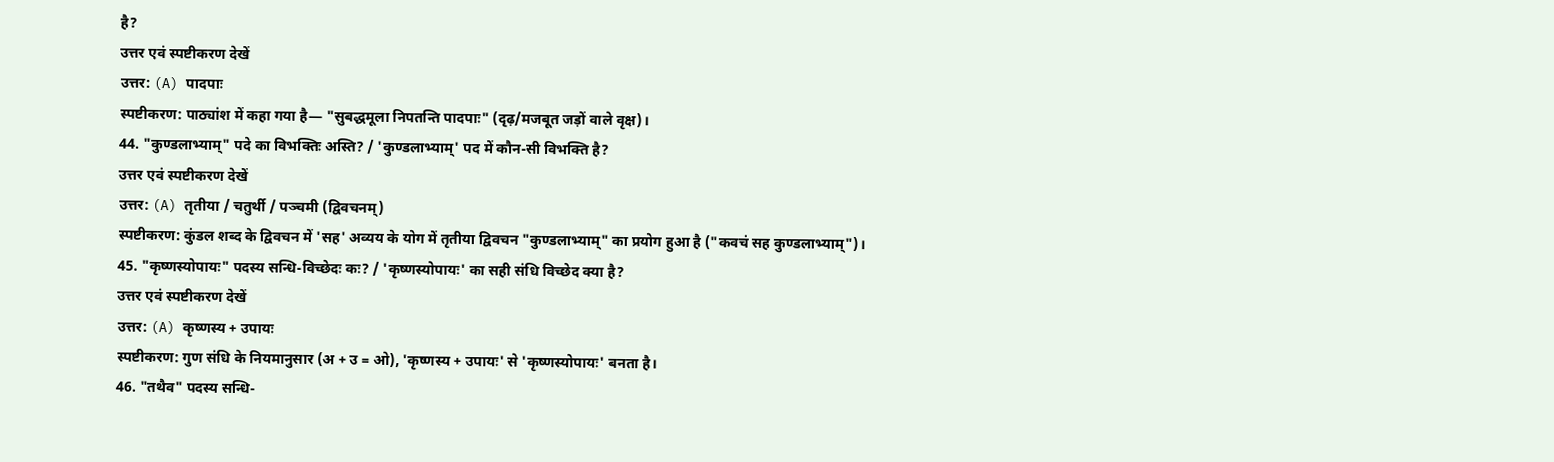है?
उत्तर एवं स्पष्टीकरण देखें
उत्तर: (A) पादपाः
स्पष्टीकरण: पाठ्यांश में कहा गया है— "सुबद्धमूला निपतन्ति पादपाः" (दृढ़/मजबूत जड़ों वाले वृक्ष)।
44. "कुण्डलाभ्याम्" पदे का विभक्तिः अस्ति? / 'कुण्डलाभ्याम्' पद में कौन-सी विभक्ति है?
उत्तर एवं स्पष्टीकरण देखें
उत्तर: (A) तृतीया / चतुर्थी / पञ्चमी (द्विवचनम्)
स्पष्टीकरण: कुंडल शब्द के द्विवचन में 'सह' अव्यय के योग में तृतीया द्विवचन "कुण्डलाभ्याम्" का प्रयोग हुआ है ("कवचं सह कुण्डलाभ्याम्")।
45. "कृष्णस्योपायः" पदस्य सन्धि-विच्छेदः कः? / 'कृष्णस्योपायः' का सही संधि विच्छेद क्या है?
उत्तर एवं स्पष्टीकरण देखें
उत्तर: (A) कृष्णस्य + उपायः
स्पष्टीकरण: गुण संधि के नियमानुसार (अ + उ = ओ), 'कृष्णस्य + उपायः' से 'कृष्णस्योपायः' बनता है।
46. "तथैव" पदस्य सन्धि-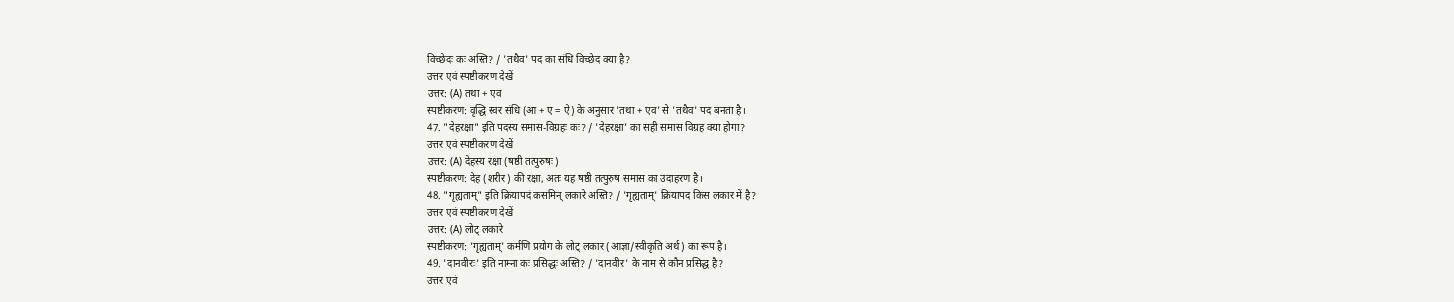विच्छेदः कः अस्ति? / 'तथैव' पद का संधि विच्छेद क्या है?
उत्तर एवं स्पष्टीकरण देखें
उत्तर: (A) तथा + एव
स्पष्टीकरण: वृद्धि स्वर संधि (आ + ए = ऐ) के अनुसार 'तथा + एव' से 'तथैव' पद बनता है।
47. "देहरक्षा" इति पदस्य समास-विग्रहः कः? / 'देहरक्षा' का सही समास विग्रह क्या होगा?
उत्तर एवं स्पष्टीकरण देखें
उत्तर: (A) देहस्य रक्षा (षष्ठी तत्पुरुषः)
स्पष्टीकरण: देह (शरीर) की रक्षा, अतः यह षष्ठी तत्पुरुष समास का उदाहरण है।
48. "गृह्यताम्" इति क्रियापदं कसमिन् लकारे अस्ति? / 'गृह्यताम्' क्रियापद किस लकार में है?
उत्तर एवं स्पष्टीकरण देखें
उत्तर: (A) लोट् लकारे
स्पष्टीकरण: 'गृह्यताम्' कर्मणि प्रयोग के लोट् लकार (आज्ञा/स्वीकृति अर्थ) का रूप है।
49. 'दानवीरः' इति नाम्ना कः प्रसिद्धः अस्ति? / 'दानवीर' के नाम से कौन प्रसिद्ध है?
उत्तर एवं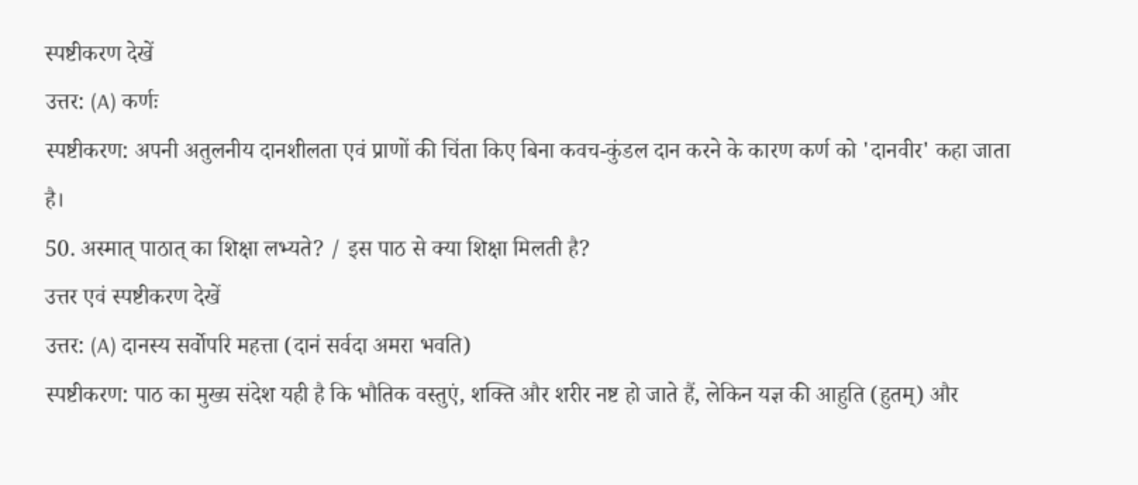स्पष्टीकरण देखें
उत्तर: (A) कर्णः
स्पष्टीकरण: अपनी अतुलनीय दानशीलता एवं प्राणों की चिंता किए बिना कवच-कुंडल दान करने के कारण कर्ण को 'दानवीर' कहा जाता है।
50. अस्मात् पाठात् का शिक्षा लभ्यते? / इस पाठ से क्या शिक्षा मिलती है?
उत्तर एवं स्पष्टीकरण देखें
उत्तर: (A) दानस्य सर्वोपरि महत्ता (दानं सर्वदा अमरा भवति)
स्पष्टीकरण: पाठ का मुख्य संदेश यही है कि भौतिक वस्तुएं, शक्ति और शरीर नष्ट हो जाते हैं, लेकिन यज्ञ की आहुति (हुतम्) और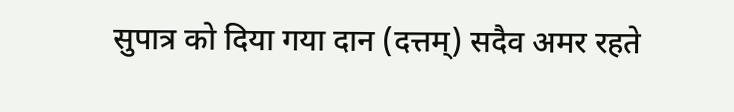सुपात्र को दिया गया दान (दत्तम्) सदैव अमर रहते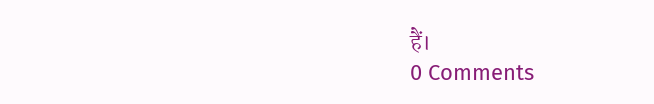हैं।
0 Comments